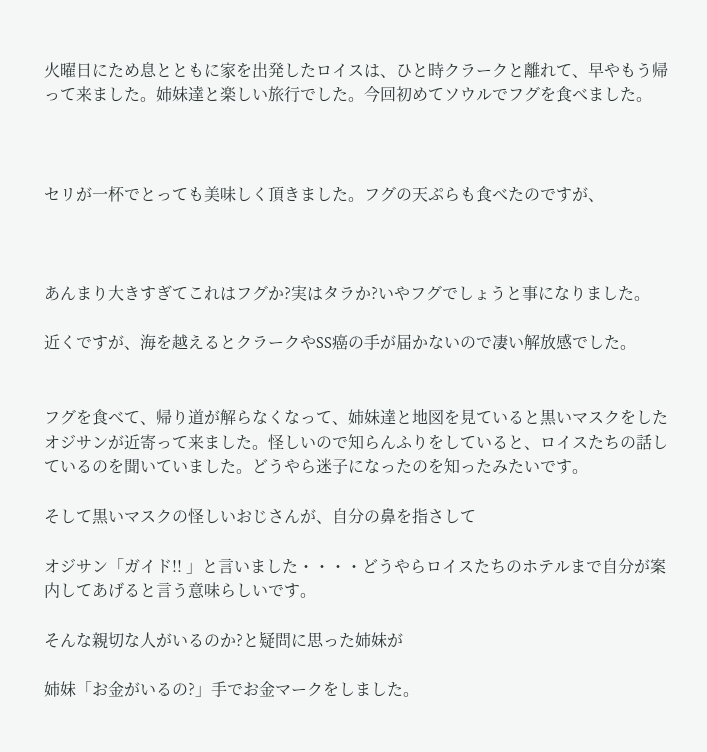火曜日にため息とともに家を出発したロイスは、ひと時クラークと離れて、早やもう帰って来ました。姉妹達と楽しい旅行でした。今回初めてソウルでフグを食べました。



セリが一杯でとっても美味しく頂きました。フグの天ぷらも食べたのですが、



あんまり大きすぎてこれはフグか?実はタラか?いやフグでしょうと事になりました。

近くですが、海を越えるとクラークやSS癌の手が届かないので凄い解放感でした。


フグを食べて、帰り道が解らなくなって、姉妹達と地図を見ていると黒いマスクをしたオジサンが近寄って来ました。怪しいので知らんふりをしていると、ロイスたちの話しているのを聞いていました。どうやら迷子になったのを知ったみたいです。

そして黒いマスクの怪しいおじさんが、自分の鼻を指さして

オジサン「ガイド!! 」と言いました・・・・どうやらロイスたちのホテルまで自分が案内してあげると言う意味らしいです。

そんな親切な人がいるのか?と疑問に思った姉妹が

姉妹「お金がいるの?」手でお金マークをしました。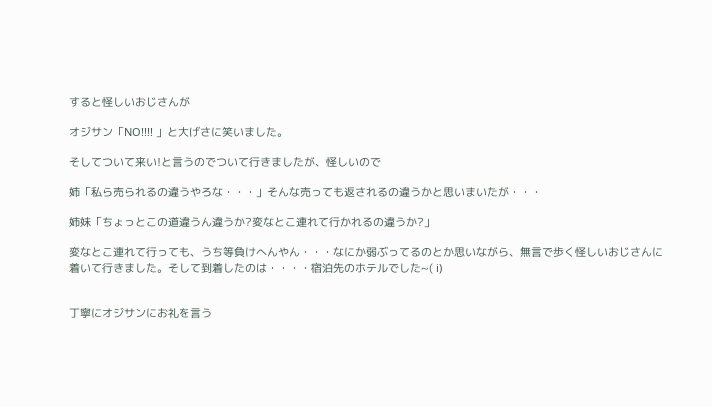すると怪しいおじさんが

オジサン「NO!!!! 」と大げさに笑いました。

そしてついて来い!と言うのでついて行きましたが、怪しいので

姉「私ら売られるの違うやろな・・・」そんな売っても返されるの違うかと思いまいたが・・・

姉妹「ちょっとこの道違うん違うか?変なとこ連れて行かれるの違うか?」

変なとこ連れて行っても、うち等負けへんやん・・・なにか弱ぶってるのとか思いながら、無言で歩く怪しいおじさんに着いて行きました。そして到着したのは・・・・宿泊先のホテルでした~( i)


丁寧にオジサンにお礼を言う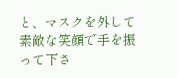と、マスクを外して素敵な笑顔で手を振って下さ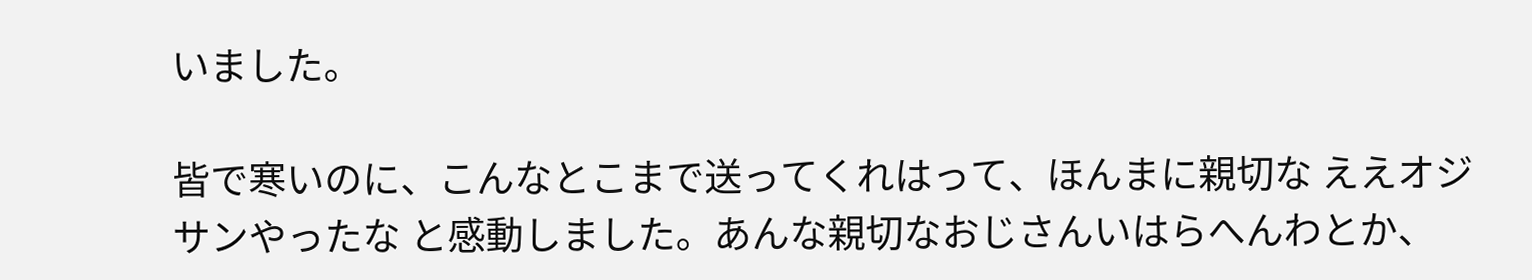いました。

皆で寒いのに、こんなとこまで送ってくれはって、ほんまに親切な ええオジサンやったな と感動しました。あんな親切なおじさんいはらへんわとか、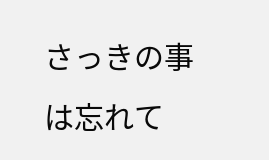さっきの事は忘れて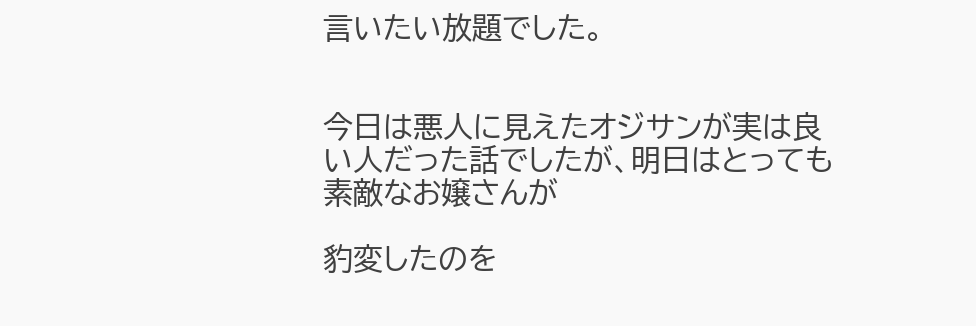言いたい放題でした。


今日は悪人に見えたオジサンが実は良い人だった話でしたが、明日はとっても素敵なお嬢さんが

豹変したのを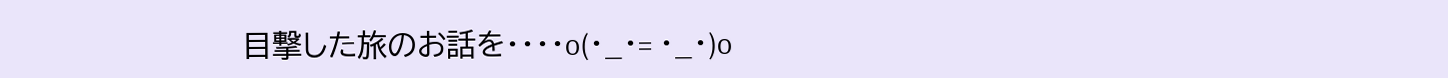目撃した旅のお話を・・・・o(・_・= ・_・)o